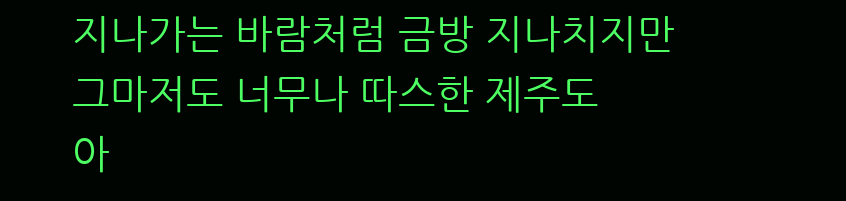지나가는 바람처럼 금방 지나치지만
그마저도 너무나 따스한 제주도
아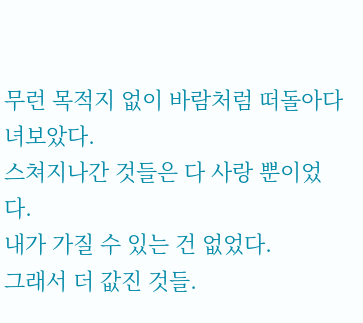무런 목적지 없이 바람처럼 떠돌아다녀보았다.
스쳐지나간 것들은 다 사랑 뿐이었다.
내가 가질 수 있는 건 없었다.
그래서 더 값진 것들.